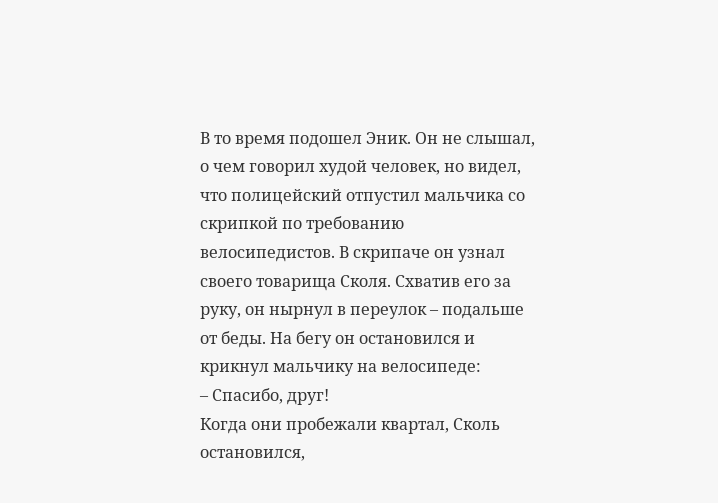В то время подошел Эник. Он не слышал, о чем говорил худой человек, но видел, что полицейский отпустил мальчика со скрипкой по требованию велосипедистов. В скрипаче он узнал своего товарища Сколя. Схватив его за руку, он нырнул в переулок – подальше от беды. На бегу он остановился и крикнул мальчику на велосипеде:
– Спасибо, друг!
Когда они пробежали квартал, Сколь остановился,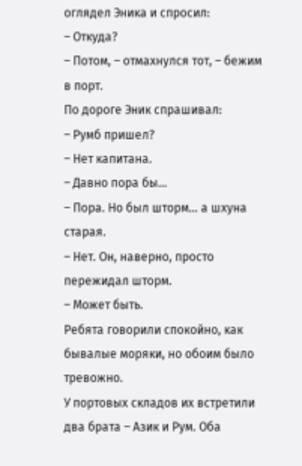оглядел Эника и спросил:
– Откуда?
– Потом, – отмахнулся тот, – бежим в порт.
По дороге Эник спрашивал:
– Румб пришел?
– Нет капитана.
– Давно пора бы…
– Пора. Но был шторм… а шхуна старая.
– Нет. Он, наверно, просто пережидал шторм.
– Может быть.
Ребята говорили спокойно, как бывалые моряки, но обоим было тревожно.
У портовых складов их встретили два брата – Азик и Рум. Оба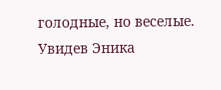голодные, но веселые. Увидев Эника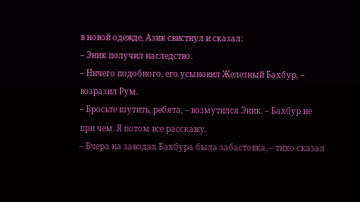в новой одежде, Азик свистнул и сказал:
– Эник получил наследство.
– Ничего подобного, его усыновил Железный Бахбур, – возразил Рум.
– Бросьте шутить, ребята, – возмутился Эник. – Бахбур не при чем. Я потом все расскажу.
– Вчера на заводах Бахбура была забастовка, – тихо сказал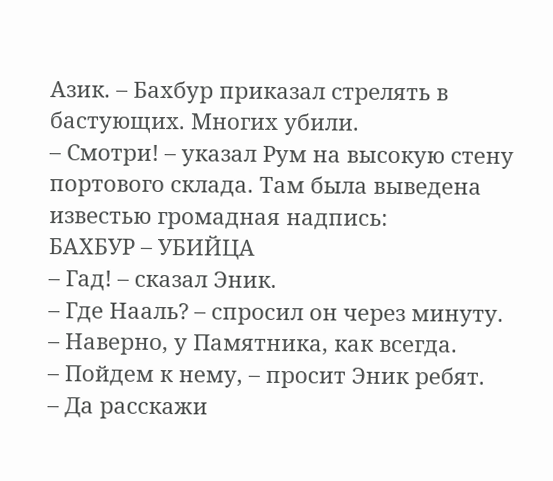Азик. – Бахбур приказал стрелять в бастующих. Многих убили.
– Смотри! – указал Рум на высокую стену портового склада. Там была выведена известью громадная надпись:
БАХБУР – УБИЙЦА
– Гад! – сказал Эник.
– Где Нааль? – спросил он через минуту.
– Наверно, у Памятника, как всегда.
– Пойдем к нему, – просит Эник ребят.
– Да расскажи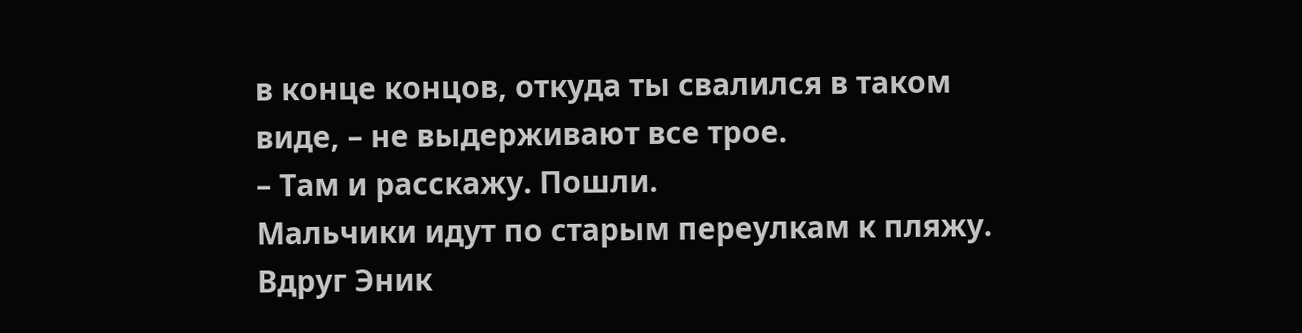в конце концов, откуда ты свалился в таком виде, – не выдерживают все трое.
– Там и расскажу. Пошли.
Мальчики идут по старым переулкам к пляжу. Вдруг Эник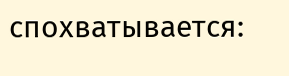спохватывается: